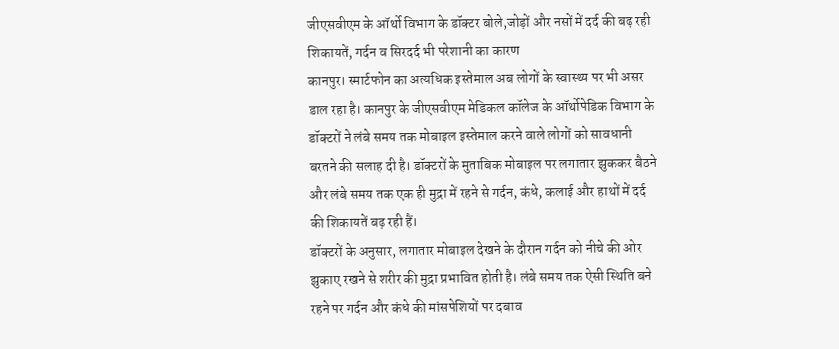जीएसवीएम के ऑर्थो विभाग के डॉक्टर बोले,जोड़ों और नसों में दर्द की बढ़ रही शिकायतें, गर्दन व सिरदर्द भी परेशानी का कारण
कानपुर। स्मार्टफोन का अत्यधिक इस्तेमाल अब लोगों के स्वास्थ्य पर भी असर डाल रहा है। कानपुर के जीएसवीएम मेडिकल कॉलेज के ऑर्थोपेडिक विभाग के डॉक्टरों ने लंबे समय तक मोबाइल इस्तेमाल करने वाले लोगों को सावधानी बरतने की सलाह दी है। डॉक्टरों के मुताबिक मोबाइल पर लगातार झुककर बैठने और लंबे समय तक एक ही मुद्रा में रहने से गर्दन, कंधे, कलाई और हाथों में दर्द की शिकायतें बढ़ रही हैं।
डॉक्टरों के अनुसार, लगातार मोबाइल देखने के दौरान गर्दन को नीचे की ओर झुकाए रखने से शरीर की मुद्रा प्रभावित होती है। लंबे समय तक ऐसी स्थिति बने रहने पर गर्दन और कंधे की मांसपेशियों पर दबाव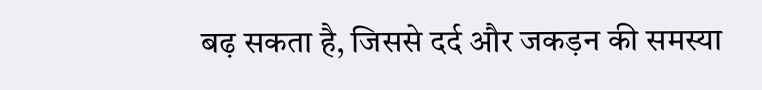बढ़ सकता है, जिससे दर्द और जकड़न की समस्या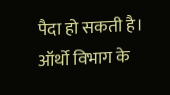पैदा हो सकती है।
ऑर्थो विभाग के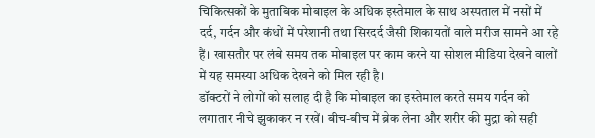चिकित्सकों के मुताबिक मोबाइल के अधिक इस्तेमाल के साथ अस्पताल में नसों में दर्द, गर्दन और कंधों में परेशानी तथा सिरदर्द जैसी शिकायतों वाले मरीज सामने आ रहे हैं। खासतौर पर लंबे समय तक मोबाइल पर काम करने या सोशल मीडिया देखने वालों में यह समस्या अधिक देखने को मिल रही है।
डॉक्टरों ने लोगों को सलाह दी है कि मोबाइल का इस्तेमाल करते समय गर्दन को लगातार नीचे झुकाकर न रखें। बीच-बीच में ब्रेक लेना और शरीर की मुद्रा को सही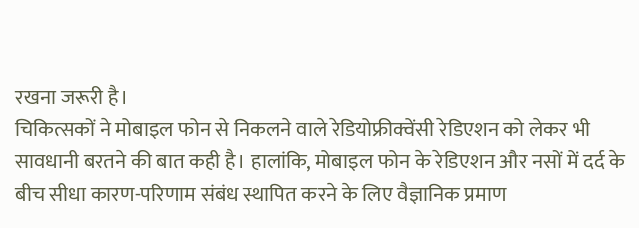रखना जरूरी है।
चिकित्सकों ने मोबाइल फोन से निकलने वाले रेडियोफ्रीक्वेंसी रेडिएशन को लेकर भी सावधानी बरतने की बात कही है। हालांकि, मोबाइल फोन के रेडिएशन और नसों में दर्द के बीच सीधा कारण-परिणाम संबंध स्थापित करने के लिए वैज्ञानिक प्रमाण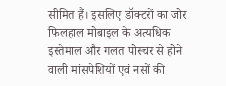सीमित हैं। इसलिए डॉक्टरों का जोर फिलहाल मोबाइल के अत्यधिक इस्तेमाल और गलत पोस्चर से होने वाली मांसपेशियों एवं नसों की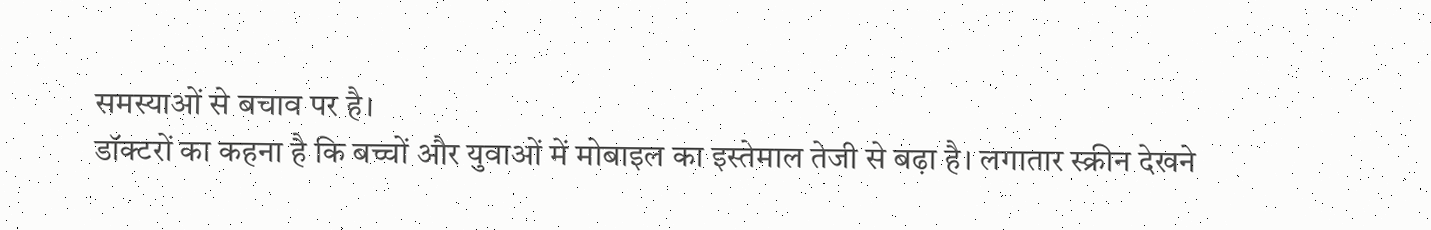समस्याओं से बचाव पर है।
डॉक्टरों का कहना है कि बच्चों और युवाओं में मोबाइल का इस्तेमाल तेजी से बढ़ा है। लगातार स्क्रीन देखने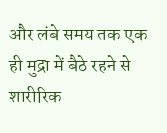और लंबे समय तक एक ही मुद्रा में बैठे रहने से शारीरिक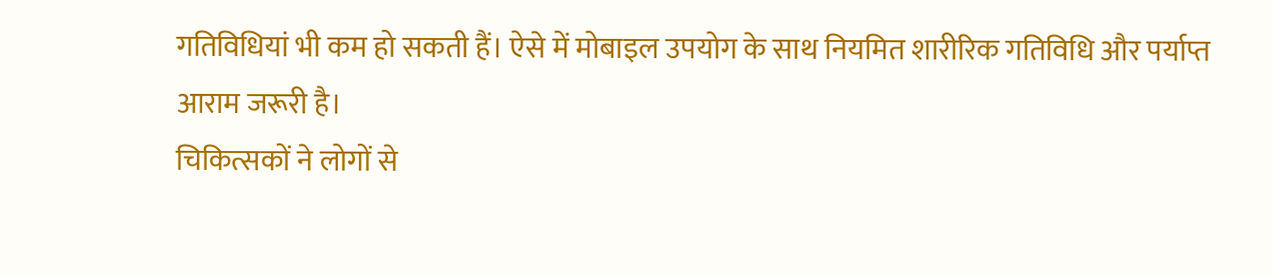गतिविधियां भी कम हो सकती हैं। ऐसे में मोबाइल उपयोग के साथ नियमित शारीरिक गतिविधि और पर्याप्त आराम जरूरी है।
चिकित्सकों ने लोगों से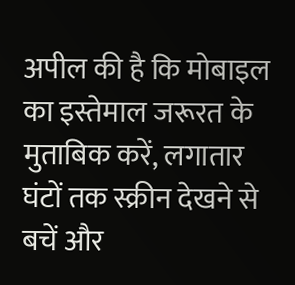अपील की है कि मोबाइल का इस्तेमाल जरूरत के मुताबिक करें, लगातार घंटों तक स्क्रीन देखने से बचें और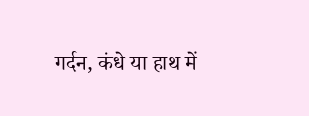गर्दन, कंधे या हाथ में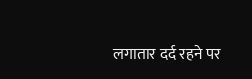लगातार दर्द रहने पर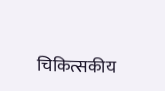चिकित्सकीय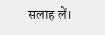सलाह लें।